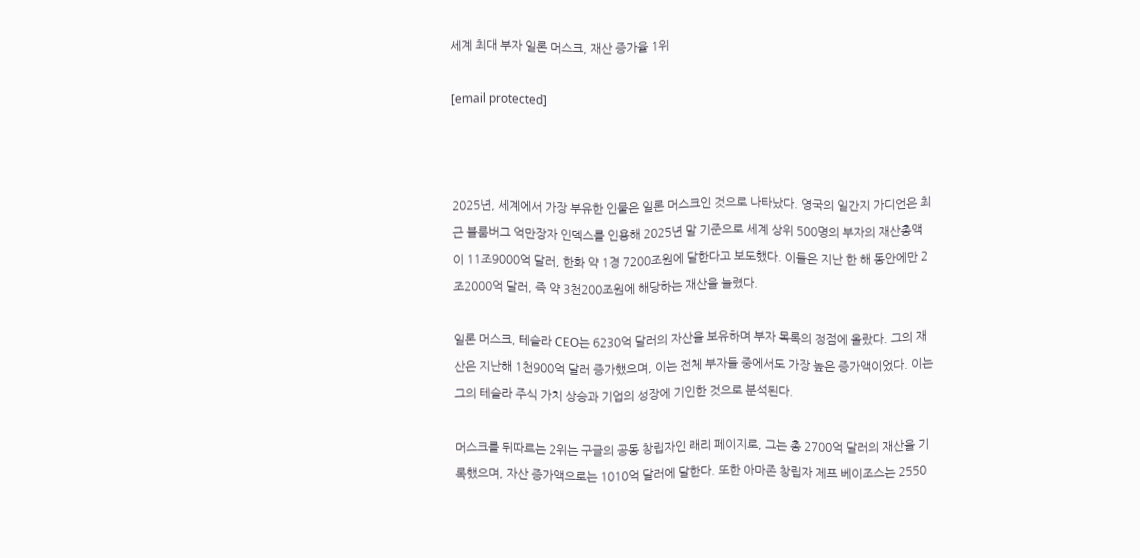세계 최대 부자 일론 머스크, 재산 증가율 1위

[email protected]



2025년, 세계에서 가장 부유한 인물은 일론 머스크인 것으로 나타났다. 영국의 일간지 가디언은 최근 블룸버그 억만장자 인덱스를 인용해 2025년 말 기준으로 세계 상위 500명의 부자의 재산총액이 11조9000억 달러, 한화 약 1경 7200조원에 달한다고 보도했다. 이들은 지난 한 해 동안에만 2조2000억 달러, 즉 약 3천200조원에 해당하는 재산을 늘렸다.

일론 머스크, 테슬라 CEO는 6230억 달러의 자산을 보유하며 부자 목록의 정점에 올랐다. 그의 재산은 지난해 1천900억 달러 증가했으며, 이는 전체 부자들 중에서도 가장 높은 증가액이었다. 이는 그의 테슬라 주식 가치 상승과 기업의 성장에 기인한 것으로 분석된다.

머스크를 뒤따르는 2위는 구글의 공동 창립자인 래리 페이지로, 그는 총 2700억 달러의 재산을 기록했으며, 자산 증가액으로는 1010억 달러에 달한다. 또한 아마존 창립자 제프 베이조스는 2550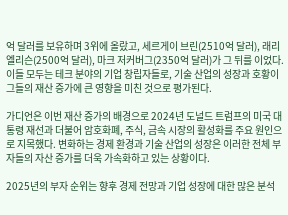억 달러를 보유하며 3위에 올랐고, 세르게이 브린(2510억 달러), 래리 엘리슨(2500억 달러), 마크 저커버그(2350억 달러)가 그 뒤를 이었다. 이들 모두는 테크 분야의 기업 창립자들로, 기술 산업의 성장과 호황이 그들의 재산 증가에 큰 영향을 미친 것으로 평가된다.

가디언은 이번 재산 증가의 배경으로 2024년 도널드 트럼프의 미국 대통령 재선과 더불어 암호화폐, 주식, 금속 시장의 활성화를 주요 원인으로 지목했다. 변화하는 경제 환경과 기술 산업의 성장은 이러한 전체 부자들의 자산 증가를 더욱 가속화하고 있는 상황이다.

2025년의 부자 순위는 향후 경제 전망과 기업 성장에 대한 많은 분석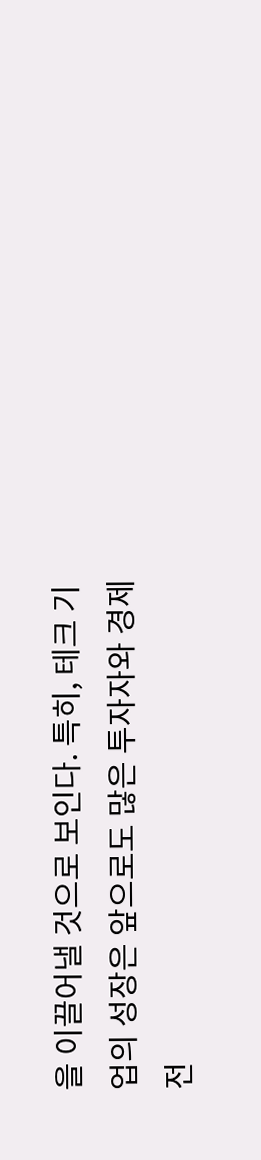을 이끌어낼 것으로 보인다. 특히, 테크 기업의 성장은 앞으로도 많은 투자자와 경제 전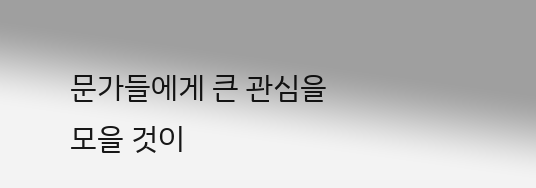문가들에게 큰 관심을 모을 것이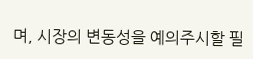며, 시장의 변동성을 예의주시할 필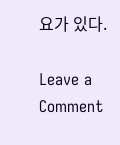요가 있다.

Leave a Comment